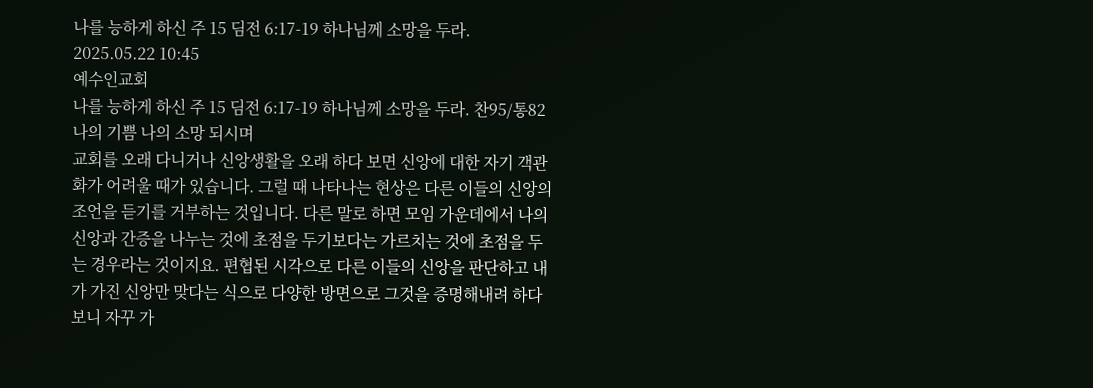나를 능하게 하신 주 15 딤전 6:17-19 하나님께 소망을 두라.
2025.05.22 10:45
예수인교회
나를 능하게 하신 주 15 딤전 6:17-19 하나님께 소망을 두라. 찬95/통82 나의 기쁨 나의 소망 되시며
교회를 오래 다니거나 신앙생활을 오래 하다 보면 신앙에 대한 자기 객관화가 어려울 때가 있습니다. 그럴 때 나타나는 현상은 다른 이들의 신앙의 조언을 듣기를 거부하는 것입니다. 다른 말로 하면 모임 가운데에서 나의 신앙과 간증을 나누는 것에 초점을 두기보다는 가르치는 것에 초점을 두는 경우라는 것이지요. 편협된 시각으로 다른 이들의 신앙을 판단하고 내가 가진 신앙만 맞다는 식으로 다양한 방면으로 그것을 증명해내려 하다 보니 자꾸 가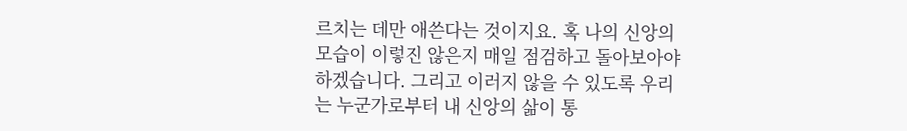르치는 데만 애쓴다는 것이지요. 혹 나의 신앙의 모습이 이렇진 않은지 매일 점검하고 돌아보아야 하겠습니다. 그리고 이러지 않을 수 있도록 우리는 누군가로부터 내 신앙의 삶이 통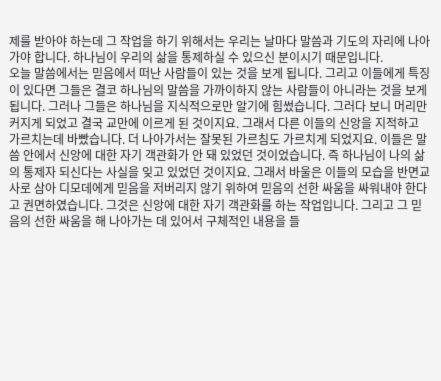제를 받아야 하는데 그 작업을 하기 위해서는 우리는 날마다 말씀과 기도의 자리에 나아가야 합니다. 하나님이 우리의 삶을 통제하실 수 있으신 분이시기 때문입니다.
오늘 말씀에서는 믿음에서 떠난 사람들이 있는 것을 보게 됩니다. 그리고 이들에게 특징이 있다면 그들은 결코 하나님의 말씀을 가까이하지 않는 사람들이 아니라는 것을 보게 됩니다. 그러나 그들은 하나님을 지식적으로만 알기에 힘썼습니다. 그러다 보니 머리만 커지게 되었고 결국 교만에 이르게 된 것이지요. 그래서 다른 이들의 신앙을 지적하고 가르치는데 바빴습니다. 더 나아가서는 잘못된 가르침도 가르치게 되었지요. 이들은 말씀 안에서 신앙에 대한 자기 객관화가 안 돼 있었던 것이었습니다. 즉 하나님이 나의 삶의 통제자 되신다는 사실을 잊고 있었던 것이지요. 그래서 바울은 이들의 모습을 반면교사로 삼아 디모데에게 믿음을 저버리지 않기 위하여 믿음의 선한 싸움을 싸워내야 한다고 권면하였습니다. 그것은 신앙에 대한 자기 객관화를 하는 작업입니다. 그리고 그 믿음의 선한 싸움을 해 나아가는 데 있어서 구체적인 내용을 들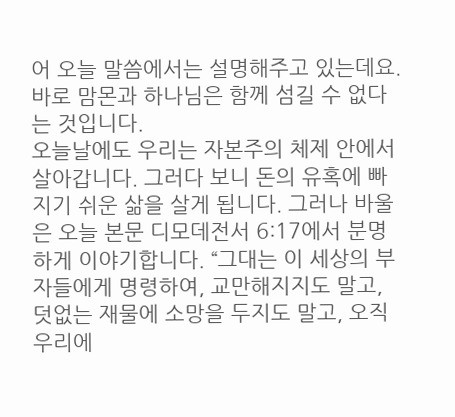어 오늘 말씀에서는 설명해주고 있는데요. 바로 맘몬과 하나님은 함께 섬길 수 없다는 것입니다.
오늘날에도 우리는 자본주의 체제 안에서 살아갑니다. 그러다 보니 돈의 유혹에 빠지기 쉬운 삶을 살게 됩니다. 그러나 바울은 오늘 본문 디모데전서 6:17에서 분명하게 이야기합니다. “그대는 이 세상의 부자들에게 명령하여, 교만해지지도 말고, 덧없는 재물에 소망을 두지도 말고, 오직 우리에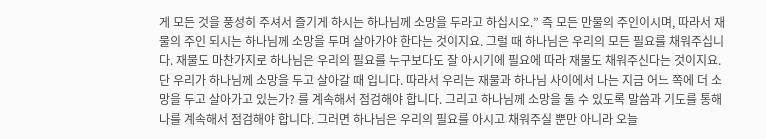게 모든 것을 풍성히 주셔서 즐기게 하시는 하나님께 소망을 두라고 하십시오.” 즉 모든 만물의 주인이시며, 따라서 재물의 주인 되시는 하나님께 소망을 두며 살아가야 한다는 것이지요. 그럴 때 하나님은 우리의 모든 필요를 채워주십니다. 재물도 마찬가지로 하나님은 우리의 필요를 누구보다도 잘 아시기에 필요에 따라 재물도 채워주신다는 것이지요. 단 우리가 하나님께 소망을 두고 살아갈 때 입니다. 따라서 우리는 재물과 하나님 사이에서 나는 지금 어느 쪽에 더 소망을 두고 살아가고 있는가? 를 계속해서 점검해야 합니다. 그리고 하나님께 소망을 둘 수 있도록 말씀과 기도를 통해 나를 계속해서 점검해야 합니다. 그러면 하나님은 우리의 필요를 아시고 채워주실 뿐만 아니라 오늘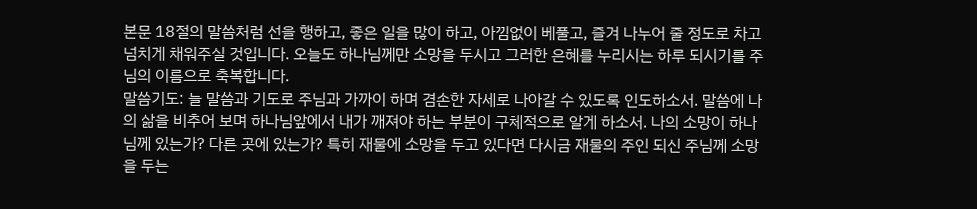본문 18절의 말씀처럼 선을 행하고, 좋은 일을 많이 하고, 아낌없이 베풀고, 즐겨 나누어 줄 정도로 차고 넘치게 채워주실 것입니다. 오늘도 하나님께만 소망을 두시고 그러한 은혜를 누리시는 하루 되시기를 주님의 이름으로 축복합니다.
말씀기도: 늘 말씀과 기도로 주님과 가까이 하며 겸손한 자세로 나아갈 수 있도록 인도하소서. 말씀에 나의 삶을 비추어 보며 하나님앞에서 내가 깨져야 하는 부분이 구체적으로 알게 하소서. 나의 소망이 하나님께 있는가? 다른 곳에 있는가? 특히 재물에 소망을 두고 있다면 다시금 재물의 주인 되신 주님께 소망을 두는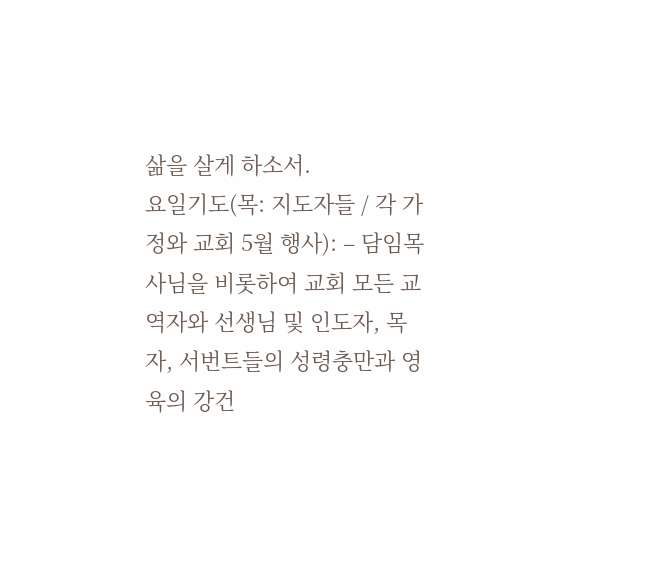삶을 살게 하소서.
요일기도(목: 지도자들 / 각 가정와 교회 5월 행사): – 담임목사님을 비롯하여 교회 모든 교역자와 선생님 및 인도자, 목자, 서번트들의 성령충만과 영육의 강건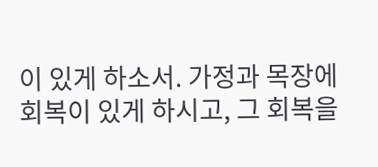이 있게 하소서. 가정과 목장에 회복이 있게 하시고, 그 회복을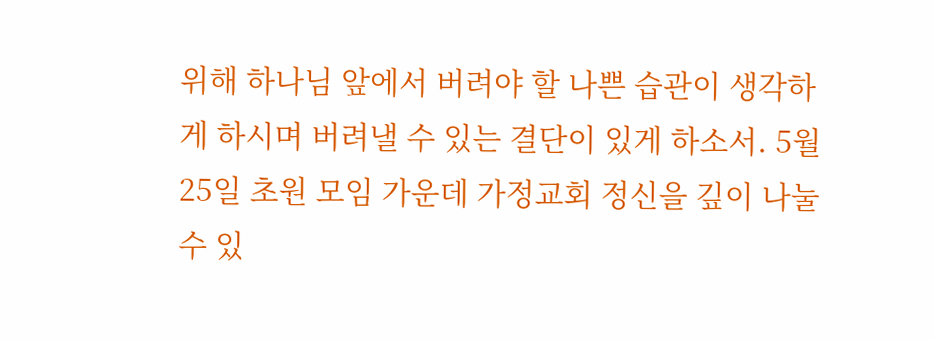위해 하나님 앞에서 버려야 할 나쁜 습관이 생각하게 하시며 버려낼 수 있는 결단이 있게 하소서. 5월 25일 초원 모임 가운데 가정교회 정신을 깊이 나눌 수 있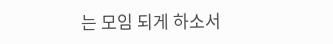는 모임 되게 하소서